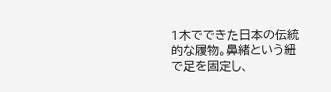1木でできた日本の伝統的な履物。鼻緒という紐で足を固定し、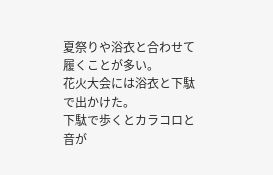夏祭りや浴衣と合わせて履くことが多い。
花火大会には浴衣と下駄で出かけた。
下駄で歩くとカラコロと音が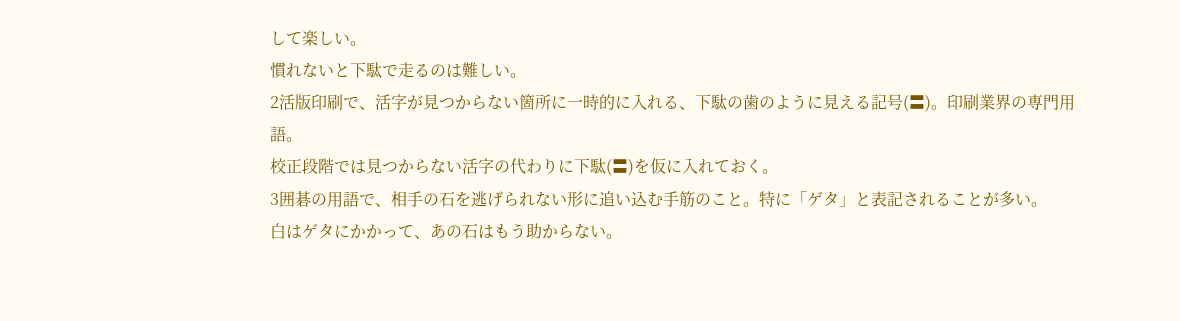して楽しい。
慣れないと下駄で走るのは難しい。
2活版印刷で、活字が見つからない箇所に一時的に入れる、下駄の歯のように見える記号(〓)。印刷業界の専門用語。
校正段階では見つからない活字の代わりに下駄(〓)を仮に入れておく。
3囲碁の用語で、相手の石を逃げられない形に追い込む手筋のこと。特に「ゲタ」と表記されることが多い。
白はゲタにかかって、あの石はもう助からない。